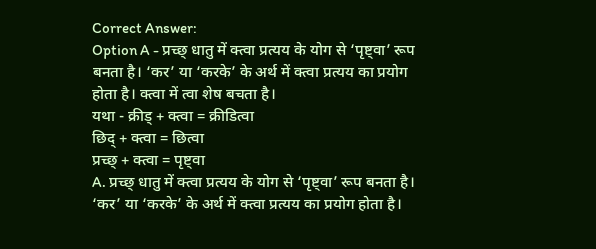Correct Answer:
Option A - प्रच्छ् धातु में क्त्वा प्रत्यय के योग से ‘पृष्ट्वा’ रूप बनता है। ‘कर’ या ‘करके’ के अर्थ में क्त्वा प्रत्यय का प्रयोग होता है। क्त्वा में त्वा शेष बचता है।
यथा - क्रीड् + क्त्वा = क्रीडित्वा
छिद् + क्त्वा = छित्वा
प्रच्छ् + क्त्वा = पृष्ट्वा
A. प्रच्छ् धातु में क्त्वा प्रत्यय के योग से ‘पृष्ट्वा’ रूप बनता है। ‘कर’ या ‘करके’ के अर्थ में क्त्वा प्रत्यय का प्रयोग होता है।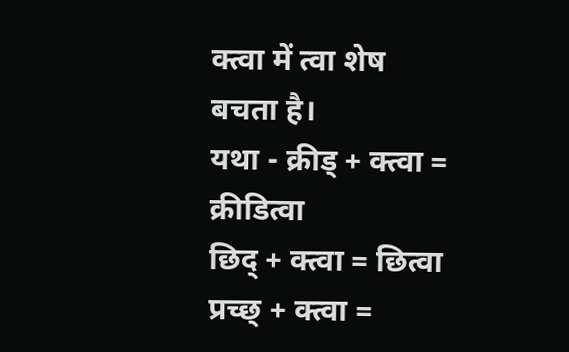क्त्वा में त्वा शेष बचता है।
यथा - क्रीड् + क्त्वा = क्रीडित्वा
छिद् + क्त्वा = छित्वा
प्रच्छ् + क्त्वा =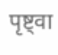पृष्ट्वा